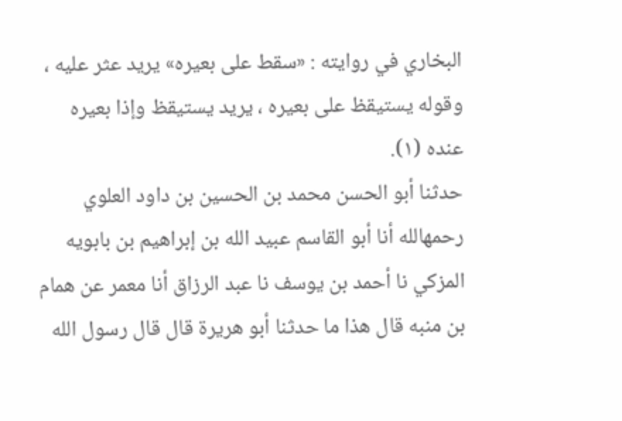البخاري في روايته : «سقط على بعيره» يريد عثر عليه ، وقوله يستيقظ على بعيره ، يريد يستيقظ وإذا بعيره عنده (١).
حدثنا أبو الحسن محمد بن الحسين بن داود العلوي رحمهالله أنا أبو القاسم عبيد الله بن إبراهيم بن بابويه المزكي نا أحمد بن يوسف نا عبد الرزاق أنا معمر عن همام بن منبه قال هذا ما حدثنا أبو هريرة قال قال رسول الله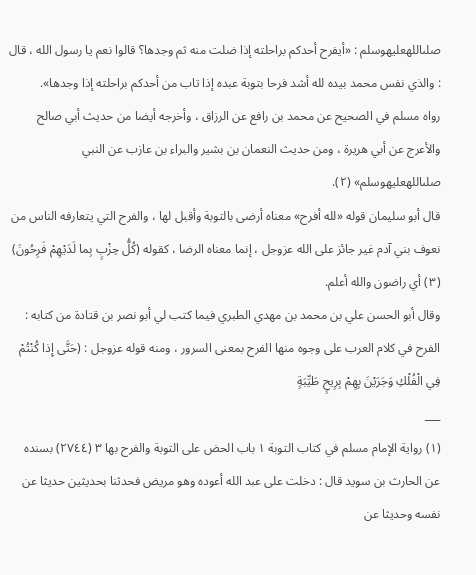صلىاللهعليهوسلم : «أيفرح أحدكم براحلته إذا ضلت منه ثم وجدها؟ قالوا نعم يا رسول الله ، قال : والذي نفس محمد بيده لله أشد فرحا بتوبة عبده إذا تاب من أحدكم براحلته إذا وجدها».
رواه مسلم في الصحيح عن محمد بن رافع عن الرزاق ، وأخرجه أيضا من حديث أبي صالح والأعرج عن أبي هريرة ، ومن حديث النعمان بن بشير والبراء بن عازب عن النبي صلىاللهعليهوسلم» (٢).
قال أبو سليمان قوله «لله أفرح» معناه أرضى بالتوبة وأقبل لها ، والفرح التي يتعارفه الناس من نعوف بني آدم غير جائز على الله عزوجل ، إنما معناه الرضا ، كقوله (كُلُّ حِزْبٍ بِما لَدَيْهِمْ فَرِحُونَ) (٣) أي راضون والله أعلم.
وقال أبو الحسن علي بن محمد بن مهدي الطبري فيما كتب لي أبو نصر بن قتادة من كتابه : الفرح في كلام العرب على وجوه منها الفرح بمعنى السرور ، ومنه قوله عزوجل : (حَتَّى إِذا كُنْتُمْ فِي الْفُلْكِ وَجَرَيْنَ بِهِمْ بِرِيحٍ طَيِّبَةٍ
___
(١) رواية الإمام مسلم في كتاب التوبة ١ باب الحض على التوبة والفرح بها ٣ (٢٧٤٤) بسنده عن الحارث بن سويد قال : دخلت على عبد الله أعوده وهو مريض فحدثنا بحديثين حديثا عن نفسه وحديثا عن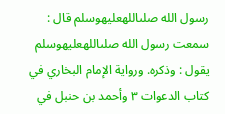رسول الله صلىاللهعليهوسلم قال : سمعت رسول الله صلىاللهعليهوسلم يقول : وذكره. ورواية الإمام البخاري في كتاب الدعوات ٣ وأحمد بن حنبل في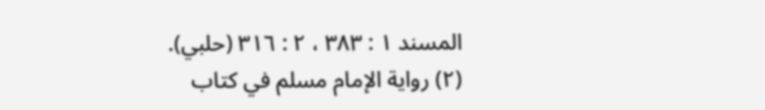المسند ١ : ٣٨٣ ، ٢ : ٣١٦ (حلبي).
(٢) رواية الإمام مسلم في كتاب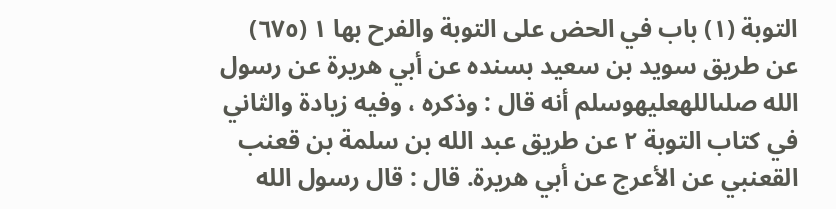التوبة (١) باب في الحض على التوبة والفرح بها ١ (٦٧٥) عن طريق سويد بن سعيد بسنده عن أبي هريرة عن رسول الله صلىاللهعليهوسلم أنه قال : وذكره ، وفيه زيادة والثاني في كتاب التوبة ٢ عن طريق عبد الله بن سلمة بن قعنب القعنبي عن الأعرج عن أبي هريرة. قال : قال رسول الله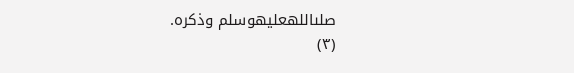صلىاللهعليهوسلم وذكره.
(٣)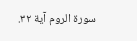سورة الروم آية ٣٢.